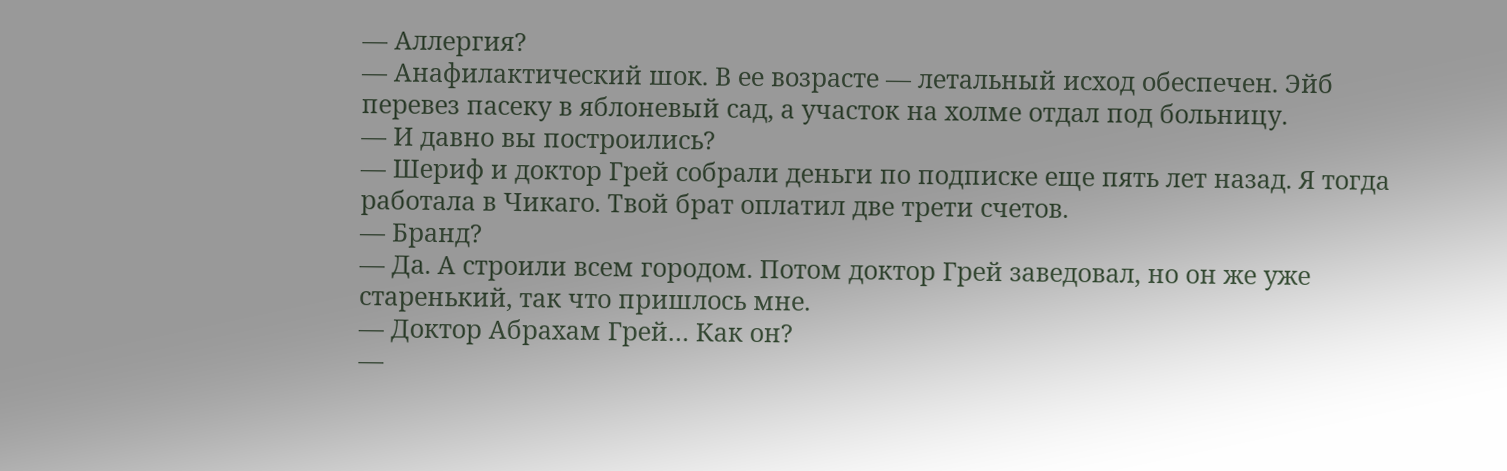— Аллергия?
— Анафилактический шок. В ее возрасте — летальный исход обеспечен. Эйб перевез пасеку в яблоневый сад, а участок на холме отдал под больницу.
— И давно вы построились?
— Шериф и доктор Грей собрали деньги по подписке еще пять лет назад. Я тогда работала в Чикаго. Твой брат оплатил две трети счетов.
— Бранд?
— Да. А строили всем городом. Потом доктор Грей заведовал, но он же уже старенький, так что пришлось мне.
— Доктор Абрахам Грей… Как он?
—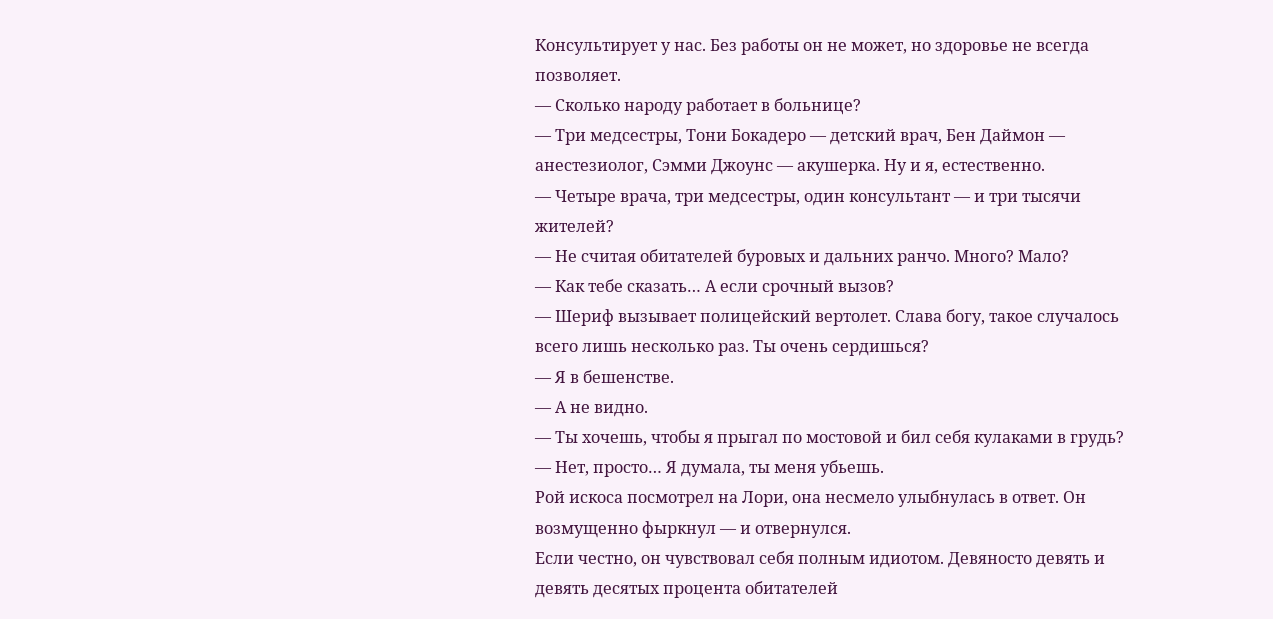Консультирует у нас. Без работы он не может, но здоровье не всегда позволяет.
— Сколько народу работает в больнице?
— Три медсестры, Тони Бокадеро — детский врач, Бен Даймон — анестезиолог, Сэмми Джоунс — акушерка. Ну и я, естественно.
— Четыре врача, три медсестры, один консультант — и три тысячи жителей?
— Не считая обитателей буровых и дальних ранчо. Много? Мало?
— Как тебе сказать… А если срочный вызов?
— Шериф вызывает полицейский вертолет. Слава богу, такое случалось всего лишь несколько раз. Ты очень сердишься?
— Я в бешенстве.
— А не видно.
— Ты хочешь, чтобы я прыгал по мостовой и бил себя кулаками в грудь?
— Нет, просто… Я думала, ты меня убьешь.
Рой искоса посмотрел на Лори, она несмело улыбнулась в ответ. Он возмущенно фыркнул — и отвернулся.
Если честно, он чувствовал себя полным идиотом. Девяносто девять и девять десятых процента обитателей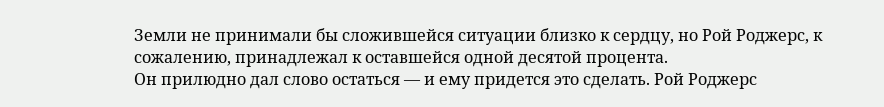Земли не принимали бы сложившейся ситуации близко к сердцу, но Рой Роджерс, к сожалению, принадлежал к оставшейся одной десятой процента.
Он прилюдно дал слово остаться — и ему придется это сделать. Рой Роджерс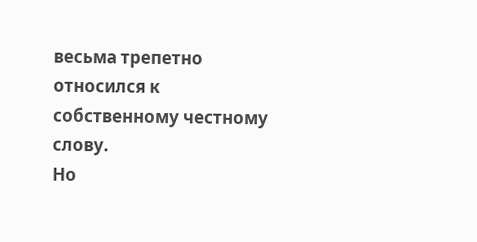весьма трепетно относился к собственному честному слову.
Но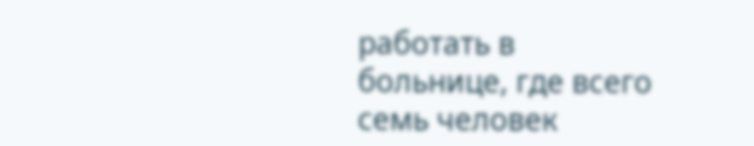работать в больнице, где всего семь человек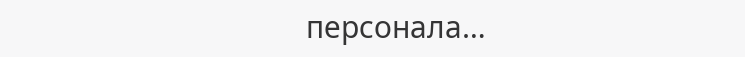персонала…